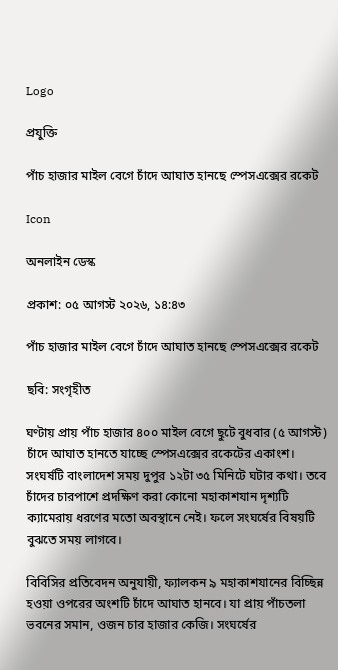Logo

প্রযুক্তি

পাঁচ হাজার মাইল বেগে চাঁদে আঘাত হানছে স্পেসএক্সের রকেট

Icon

অনলাইন ডেস্ক

প্রকাশ: ০৫ আগস্ট ২০২৬, ১৪:৪৩

পাঁচ হাজার মাইল বেগে চাঁদে আঘাত হানছে স্পেসএক্সের রকেট

ছবি: সংগৃহীত

ঘণ্টায় প্রায় পাঁচ হাজার ৪০০ মাইল বেগে ছুটে বুধবার (৫ আগস্ট) চাঁদে আঘাত হানতে যাচ্ছে স্পেসএক্সের রকেটের একাংশ। সংঘর্ষটি বাংলাদেশ সময় দুপুর ১২টা ৩৫ মিনিটে ঘটার কথা। তবে চাঁদের চারপাশে প্রদক্ষিণ করা কোনো মহাকাশযান দৃশ্যটি ক্যামেরায় ধরণের মতো অবস্থানে নেই। ফলে সংঘর্ষের বিষয়টি বুঝতে সময় লাগবে।

বিবিসির প্রতিবেদন অনুযায়ী, ফ্যালকন ৯ মহাকাশযানের বিচ্ছিন্ন হওয়া ওপরের অংশটি চাঁদে আঘাত হানবে। যা প্রায় পাঁচতলা ভবনের সমান, ওজন চার হাজার কেজি। সংঘর্ষের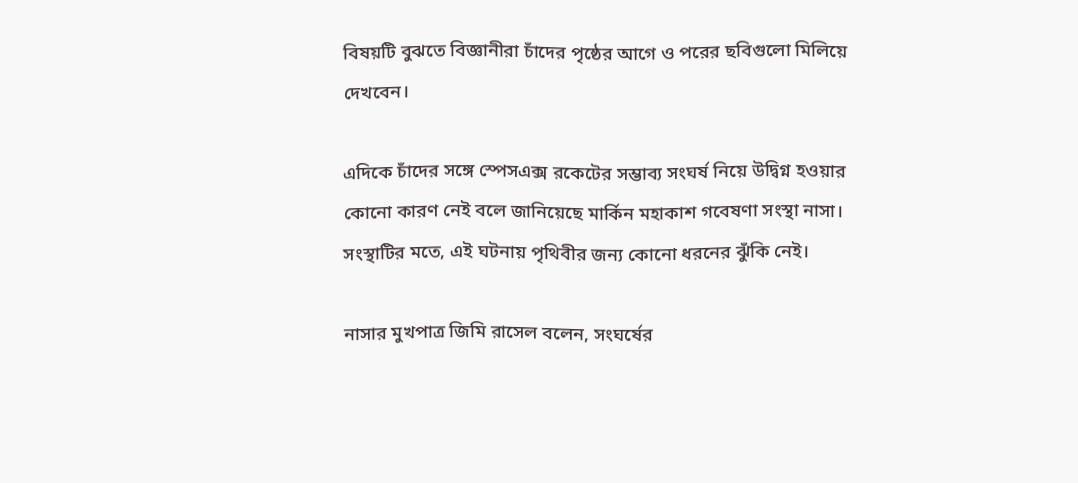বিষয়টি বুঝতে বিজ্ঞানীরা চাঁদের পৃষ্ঠের আগে ও পরের ছবিগুলো মিলিয়ে দেখবেন।

এদিকে চাঁদের সঙ্গে স্পেসএক্স রকেটের সম্ভাব্য সংঘর্ষ নিয়ে উদ্বিগ্ন হওয়ার কোনো কারণ নেই বলে জানিয়েছে মার্কিন মহাকাশ গবেষণা সংস্থা নাসা। সংস্থাটির মতে, এই ঘটনায় পৃথিবীর জন্য কোনো ধরনের ঝুঁকি নেই।

নাসার মুখপাত্র জিমি রাসেল বলেন, সংঘর্ষের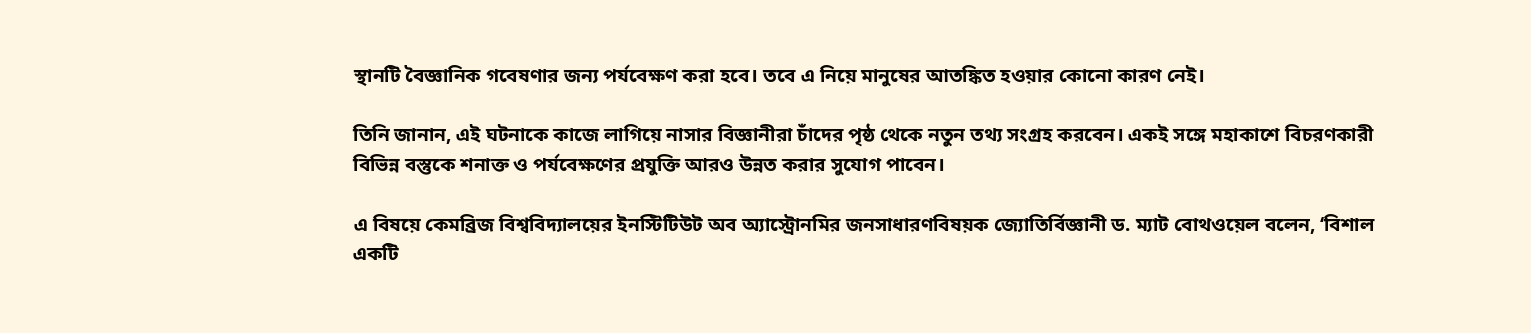স্থানটি বৈজ্ঞানিক গবেষণার জন্য পর্যবেক্ষণ করা হবে। তবে এ নিয়ে মানুষের আতঙ্কিত হওয়ার কোনো কারণ নেই।

তিনি জানান, এই ঘটনাকে কাজে লাগিয়ে নাসার বিজ্ঞানীরা চাঁদের পৃষ্ঠ থেকে নতুন তথ্য সংগ্রহ করবেন। একই সঙ্গে মহাকাশে বিচরণকারী বিভিন্ন বস্তুকে শনাক্ত ও পর্যবেক্ষণের প্রযুক্তি আরও উন্নত করার সুযোগ পাবেন।

এ বিষয়ে কেমব্রিজ বিশ্ববিদ্যালয়ের ইনস্টিটিউট অব অ্যাস্ট্রোনমির জনসাধারণবিষয়ক জ্যোতির্বিজ্ঞানী ড. ম্যাট বোথওয়েল বলেন, ‘বিশাল একটি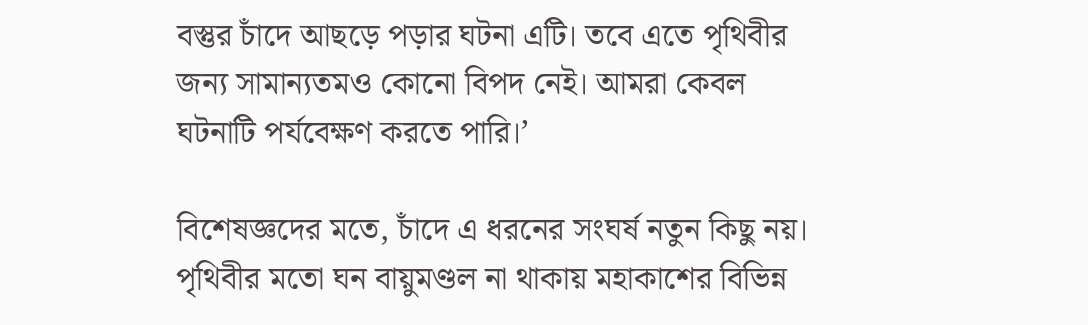বস্তুর চাঁদে আছড়ে পড়ার ঘটনা এটি। তবে এতে পৃথিবীর জন্য সামান্যতমও কোনো বিপদ নেই। আমরা কেবল ঘটনাটি পর্যবেক্ষণ করতে পারি।’

বিশেষজ্ঞদের মতে, চাঁদে এ ধরনের সংঘর্ষ নতুন কিছু নয়। পৃথিবীর মতো ঘন বায়ুমণ্ডল না থাকায় মহাকাশের বিভিন্ন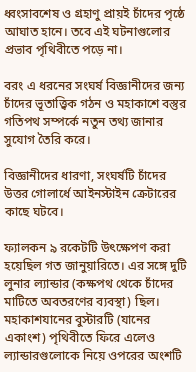ধ্বংসাবশেষ ও গ্রহাণু প্রায়ই চাঁদের পৃষ্ঠে আঘাত হানে। তবে এই ঘটনাগুলোর প্রভাব পৃথিবীতে পড়ে না।

বরং এ ধরনের সংঘর্ষ বিজ্ঞানীদের জন্য চাঁদের ভূতাত্ত্বিক গঠন ও মহাকাশে বস্তুর গতিপথ সম্পর্কে নতুন তথ্য জানার সুযোগ তৈরি করে।

বিজ্ঞানীদের ধারণা, সংঘর্ষটি চাঁদের উত্তর গোলার্ধে আইনস্টাইন ক্রেটারের কাছে ঘটবে।

ফ্যালকন ৯ রকেটটি উৎক্ষেপণ করা হয়েছিল গত জানুয়ারিতে। এর সঙ্গে দুটি লুনার ল্যান্ডার (কক্ষপথ থেকে চাঁদের মাটিতে অবতরণের ব্যবস্থা) ছিল। মহাকাশযানের বুস্টারটি (যানের একাংশ) পৃথিবীতে ফিরে এলেও ল্যান্ডারগুলোকে নিয়ে ওপরের অংশটি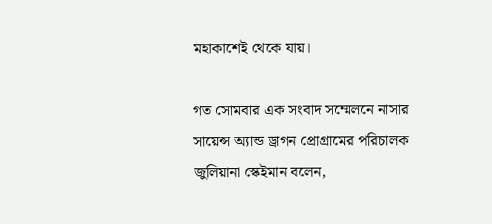মহাকাশেই থেকে যায়।

গত সোমবার এক সংবাদ সম্মেলনে নাসার সায়েন্স অ্যান্ড ড্রাগন প্রোগ্রামের পরিচালক জুলিয়ানা স্কেইমান বলেন,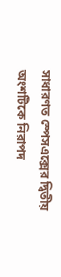সাধারণত স্পেসএক্সের দ্বিতীয় অংশটিকে নিরাপদ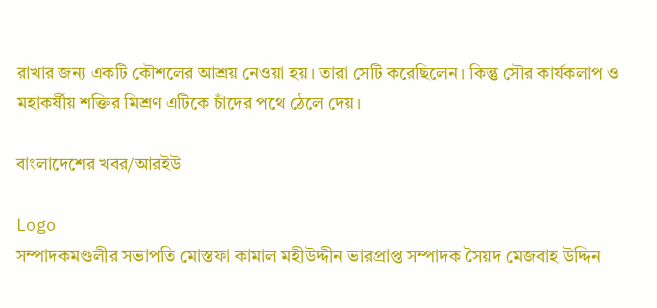রাখার জন্য একটি কৌশলের আশ্রয় নেওয়া হয়। তারা সেটি করেছিলেন। কিন্তু সৌর কার্যকলাপ ও মহাকর্ষীয় শক্তির মিশ্রণ এটিকে চাঁদের পথে ঠেলে দেয়।

বাংলাদেশের খবর/আরইউ

Logo
সম্পাদকমণ্ডলীর সভাপতি মোস্তফা কামাল মহীউদ্দীন ভারপ্রাপ্ত সম্পাদক সৈয়দ মেজবাহ উদ্দিন